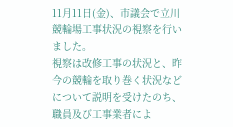11月11日(金)、市議会で立川競輪場工事状況の視察を行いました。
視察は改修工事の状況と、昨今の競輪を取り巻く状況などについて説明を受けたのち、職員及び工事業者によ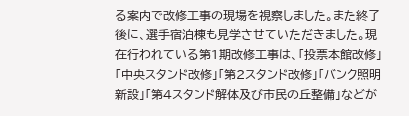る案内で改修工事の現場を視察しました。また終了後に、選手宿泊棟も見学させていただきました。現在行われている第1期改修工事は、「投票本館改修」「中央スタンド改修」「第2スタンド改修」「バンク照明新設」「第4スタンド解体及び市民の丘整備」などが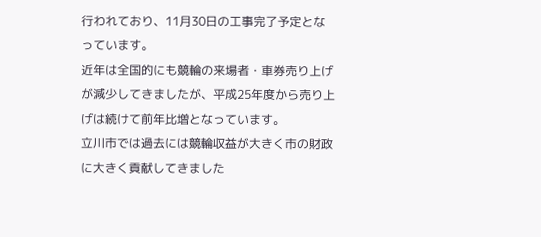行われており、11月30日の工事完了予定となっています。
近年は全国的にも競輪の来場者・車券売り上げが減少してきましたが、平成25年度から売り上げは続けて前年比増となっています。
立川市では過去には競輪収益が大きく市の財政に大きく貢献してきました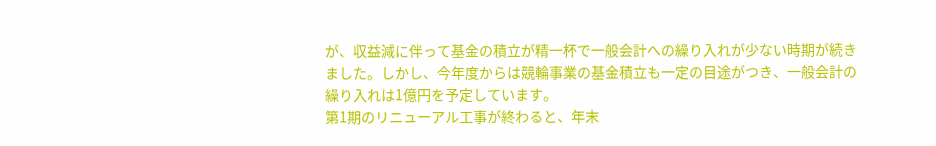が、収益減に伴って基金の積立が精一杯で一般会計への繰り入れが少ない時期が続きました。しかし、今年度からは競輪事業の基金積立も一定の目途がつき、一般会計の繰り入れは1億円を予定しています。
第1期のリニューアル工事が終わると、年末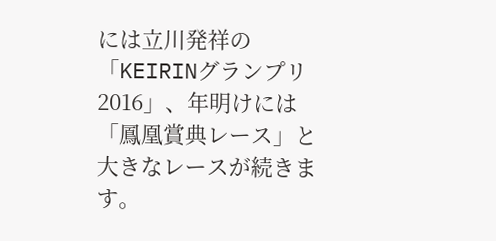には立川発祥の「KEIRINグランプリ2016」、年明けには「鳳凰賞典レース」と大きなレースが続きます。